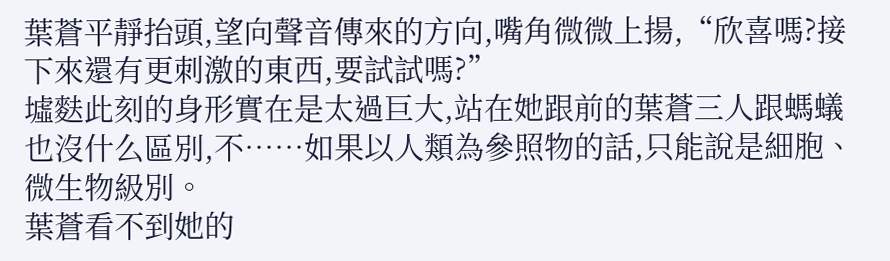葉蒼平靜抬頭,望向聲音傳來的方向,嘴角微微上揚,“欣喜嗎?接下來還有更刺激的東西,要試試嗎?”
墟麩此刻的身形實在是太過巨大,站在她跟前的葉蒼三人跟螞蟻也沒什么區別,不……如果以人類為參照物的話,只能說是細胞、微生物級別。
葉蒼看不到她的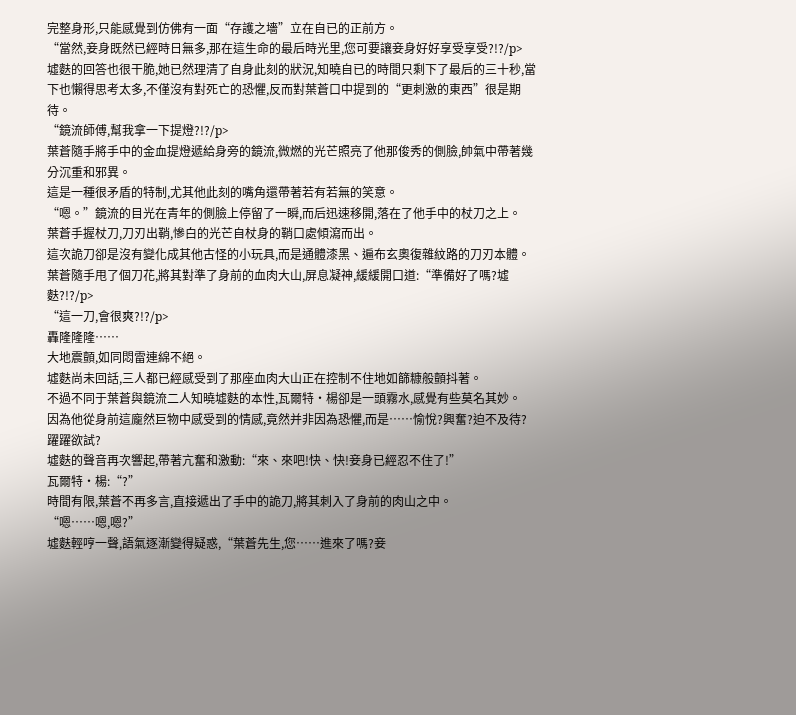完整身形,只能感覺到仿佛有一面“存護之墻”立在自已的正前方。
“當然,妾身既然已經時日無多,那在這生命的最后時光里,您可要讓妾身好好享受享受?!?/p>
墟麩的回答也很干脆,她已然理清了自身此刻的狀況,知曉自已的時間只剩下了最后的三十秒,當下也懶得思考太多,不僅沒有對死亡的恐懼,反而對葉蒼口中提到的“更刺激的東西”很是期待。
“鏡流師傅,幫我拿一下提燈?!?/p>
葉蒼隨手將手中的金血提燈遞給身旁的鏡流,微燃的光芒照亮了他那俊秀的側臉,帥氣中帶著幾分沉重和邪異。
這是一種很矛盾的特制,尤其他此刻的嘴角還帶著若有若無的笑意。
“嗯。”鏡流的目光在青年的側臉上停留了一瞬,而后迅速移開,落在了他手中的杖刀之上。
葉蒼手握杖刀,刀刃出鞘,慘白的光芒自杖身的鞘口處傾瀉而出。
這次詭刀卻是沒有變化成其他古怪的小玩具,而是通體漆黑、遍布玄奧復雜紋路的刀刃本體。
葉蒼隨手甩了個刀花,將其對準了身前的血肉大山,屏息凝神,緩緩開口道:“準備好了嗎?墟麩?!?/p>
“這一刀,會很爽?!?/p>
轟隆隆隆……
大地震顫,如同悶雷連綿不絕。
墟麩尚未回話,三人都已經感受到了那座血肉大山正在控制不住地如篩糠般顫抖著。
不過不同于葉蒼與鏡流二人知曉墟麩的本性,瓦爾特·楊卻是一頭霧水,感覺有些莫名其妙。
因為他從身前這龐然巨物中感受到的情感,竟然并非因為恐懼,而是……愉悅?興奮?迫不及待?躍躍欲試?
墟麩的聲音再次響起,帶著亢奮和激動:“來、來吧!快、快!妾身已經忍不住了!”
瓦爾特·楊:“?”
時間有限,葉蒼不再多言,直接遞出了手中的詭刀,將其刺入了身前的肉山之中。
“嗯……嗯,嗯?”
墟麩輕哼一聲,語氣逐漸變得疑惑,“葉蒼先生,您……進來了嗎?妾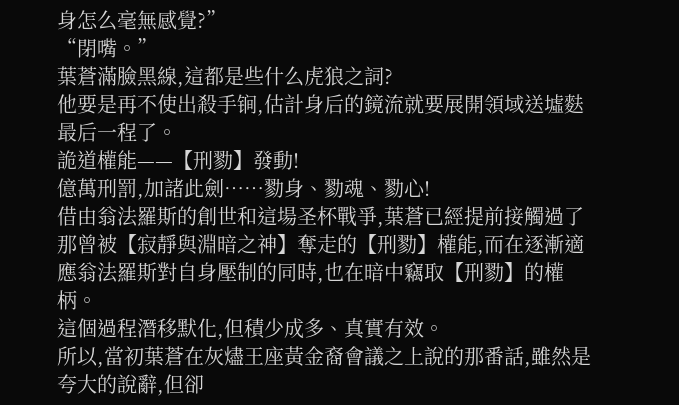身怎么毫無感覺?”
“閉嘴。”
葉蒼滿臉黑線,這都是些什么虎狼之詞?
他要是再不使出殺手锏,估計身后的鏡流就要展開領域送墟麩最后一程了。
詭道權能——【刑勠】發動!
億萬刑罰,加諸此劍……勠身、勠魂、勠心!
借由翁法羅斯的創世和這場圣杯戰爭,葉蒼已經提前接觸過了那曾被【寂靜與淵暗之神】奪走的【刑勠】權能,而在逐漸適應翁法羅斯對自身壓制的同時,也在暗中竊取【刑勠】的權柄。
這個過程潛移默化,但積少成多、真實有效。
所以,當初葉蒼在灰燼王座黃金裔會議之上說的那番話,雖然是夸大的說辭,但卻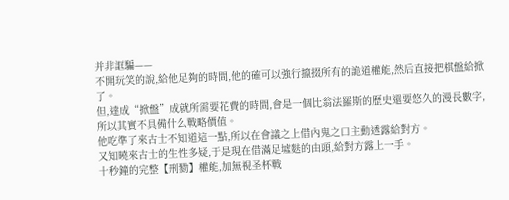并非誆騙——
不開玩笑的說,給他足夠的時間,他的確可以強行攛掇所有的詭道權能,然后直接把棋盤給掀了。
但,達成“掀盤”成就所需要花費的時間,會是一個比翁法羅斯的歷史還要悠久的漫長數字,所以其實不具備什么戰略價值。
他吃準了來古士不知道這一點,所以在會議之上借內鬼之口主動透露給對方。
又知曉來古士的生性多疑,于是現在借滿足墟麩的由頭,給對方露上一手。
十秒鐘的完整【刑勠】權能,加無視圣杯戰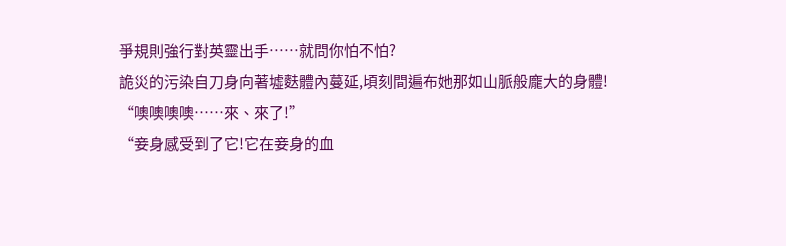爭規則強行對英靈出手……就問你怕不怕?
詭災的污染自刀身向著墟麩體內蔓延,頃刻間遍布她那如山脈般龐大的身體!
“噢噢噢噢……來、來了!”
“妾身感受到了它!它在妾身的血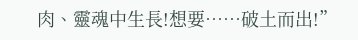肉、靈魂中生長!想要……破土而出!”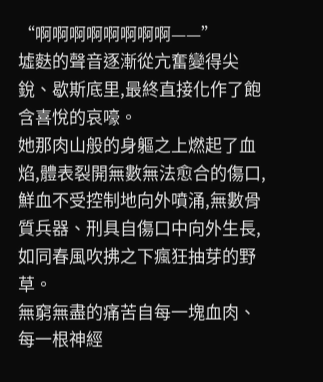“啊啊啊啊啊啊啊啊——”
墟麩的聲音逐漸從亢奮變得尖銳、歇斯底里,最終直接化作了飽含喜悅的哀嚎。
她那肉山般的身軀之上燃起了血焰,體表裂開無數無法愈合的傷口,鮮血不受控制地向外噴涌,無數骨質兵器、刑具自傷口中向外生長,如同春風吹拂之下瘋狂抽芽的野草。
無窮無盡的痛苦自每一塊血肉、每一根神經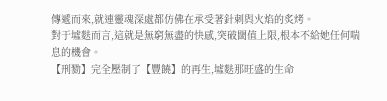傳遞而來,就連靈魂深處都仿佛在承受著針刺與火焰的炙烤。
對于墟麩而言,這就是無窮無盡的快感,突破閾值上限,根本不給她任何喘息的機會。
【刑勠】完全壓制了【豐饒】的再生,墟麩那旺盛的生命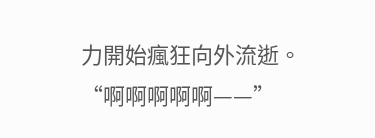力開始瘋狂向外流逝。
“啊啊啊啊啊——”